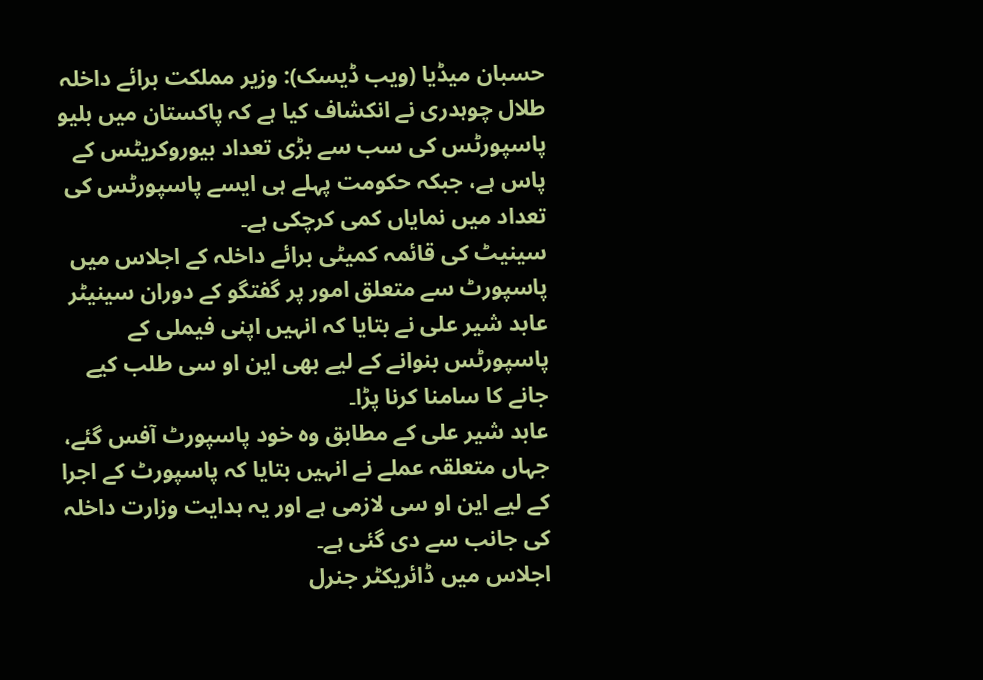حسبان میڈیا (ویب ڈیسک): وزیر مملکت برائے داخلہ طلال چوہدری نے انکشاف کیا ہے کہ پاکستان میں بلیو پاسپورٹس کی سب سے بڑی تعداد بیوروکریٹس کے پاس ہے، جبکہ حکومت پہلے ہی ایسے پاسپورٹس کی تعداد میں نمایاں کمی کرچکی ہے۔
سینیٹ کی قائمہ کمیٹی برائے داخلہ کے اجلاس میں پاسپورٹ سے متعلق امور پر گفتگو کے دوران سینیٹر عابد شیر علی نے بتایا کہ انہیں اپنی فیملی کے پاسپورٹس بنوانے کے لیے بھی این او سی طلب کیے جانے کا سامنا کرنا پڑا۔
عابد شیر علی کے مطابق وہ خود پاسپورٹ آفس گئے، جہاں متعلقہ عملے نے انہیں بتایا کہ پاسپورٹ کے اجرا کے لیے این او سی لازمی ہے اور یہ ہدایت وزارت داخلہ کی جانب سے دی گئی ہے۔
اجلاس میں ڈائریکٹر جنرل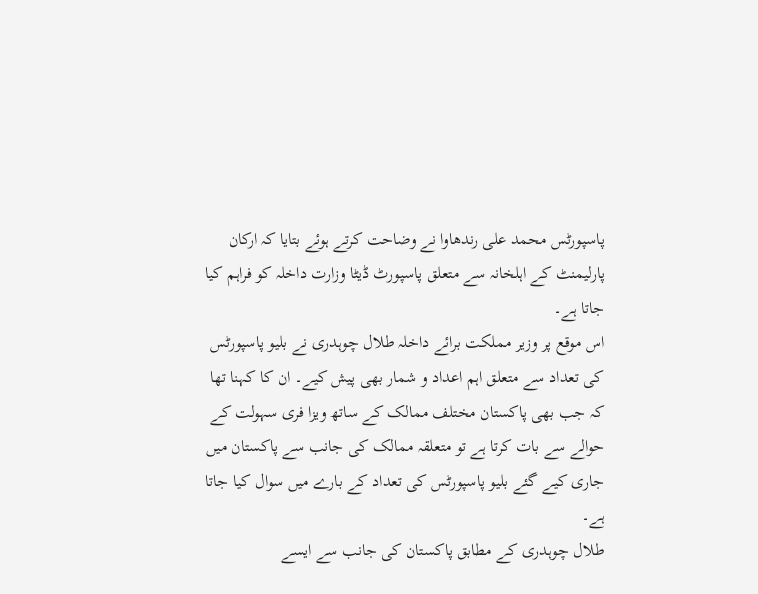پاسپورٹس محمد علی رندھاوا نے وضاحت کرتے ہوئے بتایا کہ ارکان پارلیمنٹ کے اہلخانہ سے متعلق پاسپورٹ ڈیٹا وزارت داخلہ کو فراہم کیا جاتا ہے۔
اس موقع پر وزیر مملکت برائے داخلہ طلال چوہدری نے بلیو پاسپورٹس کی تعداد سے متعلق اہم اعداد و شمار بھی پیش کیے۔ ان کا کہنا تھا کہ جب بھی پاکستان مختلف ممالک کے ساتھ ویزا فری سہولت کے حوالے سے بات کرتا ہے تو متعلقہ ممالک کی جانب سے پاکستان میں جاری کیے گئے بلیو پاسپورٹس کی تعداد کے بارے میں سوال کیا جاتا ہے۔
طلال چوہدری کے مطابق پاکستان کی جانب سے ایسے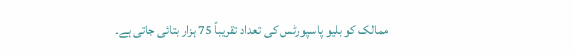ممالک کو بلیو پاسپورٹس کی تعداد تقریباً 75 ہزار بتائی جاتی ہے۔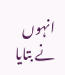انہوں نے بتایا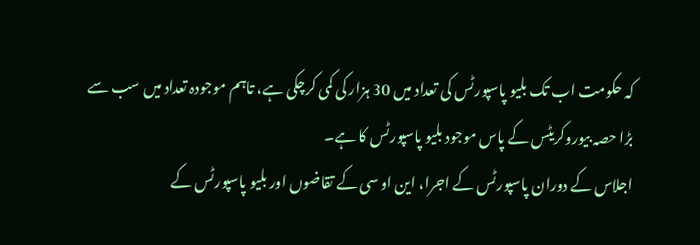کہ حکومت اب تک بلیو پاسپورٹس کی تعداد میں 30 ہزار کی کمی کرچکی ہے، تاہم موجودہ تعداد میں سب سے بڑا حصہ بیوروکریٹس کے پاس موجود بلیو پاسپورٹس کا ہے۔
اجلاس کے دوران پاسپورٹس کے اجرا، این او سی کے تقاضوں اور بلیو پاسپورٹس کے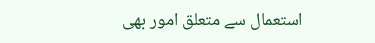استعمال سے متعلق امور بھی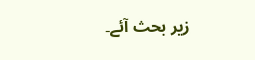زیر بحث آئے۔